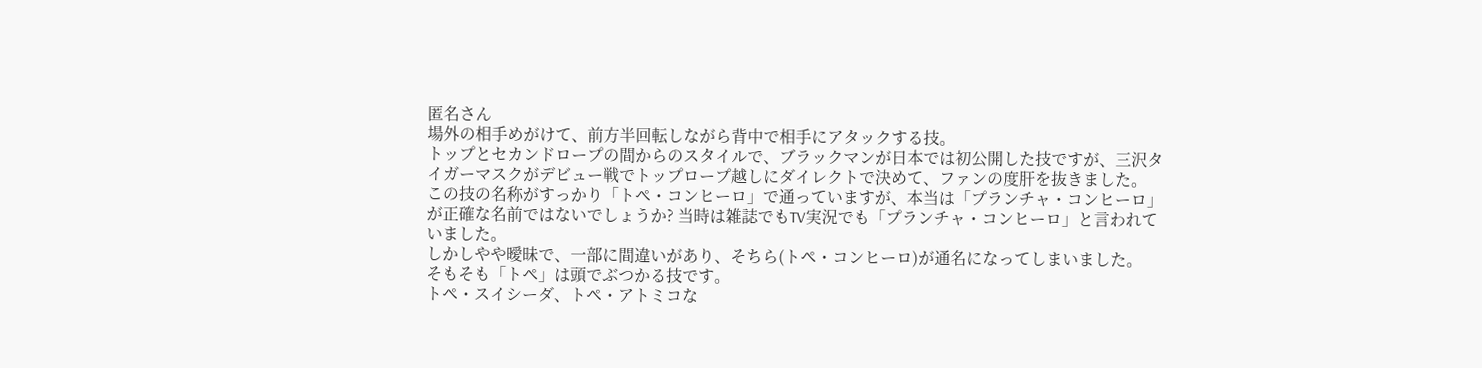匿名さん
場外の相手めがけて、前方半回転しながら背中で相手にアタックする技。
トップとセカンドロープの間からのスタイルで、ブラックマンが日本では初公開した技ですが、三沢タイガーマスクがデビュー戦でトップロープ越しにダイレクトで決めて、ファンの度肝を抜きました。
この技の名称がすっかり「トペ・コンヒーロ」で通っていますが、本当は「プランチャ・コンヒーロ」が正確な名前ではないでしょうか? 当時は雑誌でもTV実況でも「プランチャ・コンヒーロ」と言われていました。
しかしやや曖昧で、一部に間違いがあり、そちら(トペ・コンヒーロ)が通名になってしまいました。
そもそも「トペ」は頭でぶつかる技です。
トペ・スイシーダ、トペ・アトミコな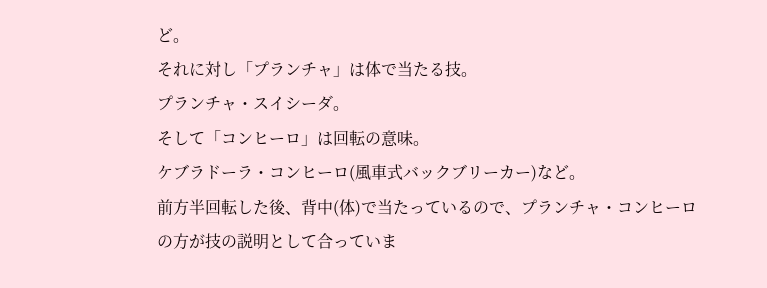ど。
それに対し「プランチャ」は体で当たる技。
プランチャ・スイシーダ。
そして「コンヒーロ」は回転の意味。
ケブラドーラ・コンヒーロ(風車式バックブリーカー)など。
前方半回転した後、背中(体)で当たっているので、プランチャ・コンヒーロの方が技の説明として合っていま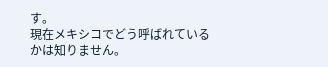す。
現在メキシコでどう呼ばれているかは知りません。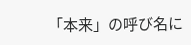「本来」の呼び名に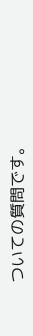ついての質問です。